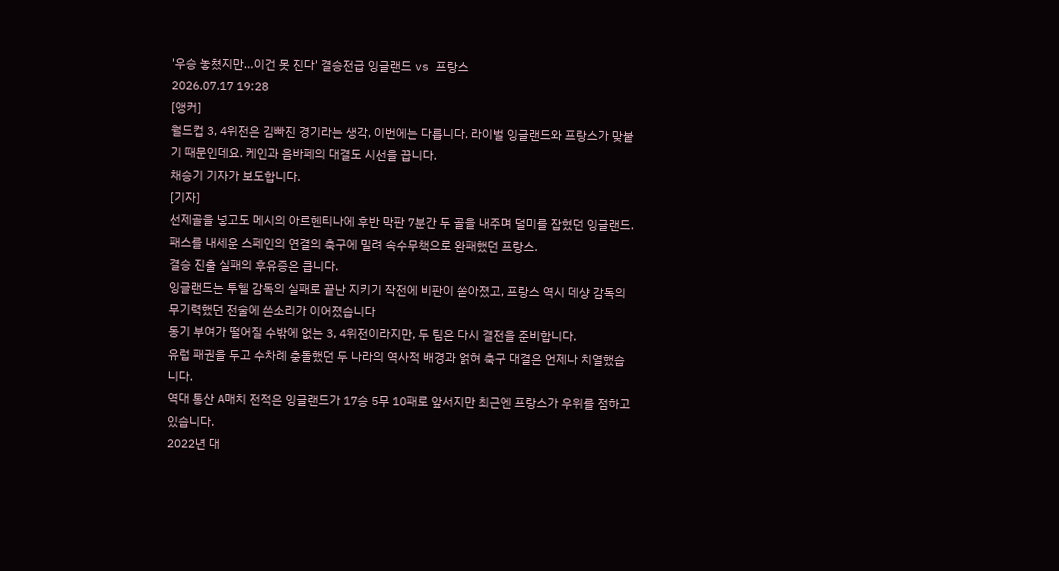'우승 놓쳤지만…이건 못 진다' 결승전급 잉글랜드 vs 프랑스
2026.07.17 19:28
[앵커]
월드컵 3, 4위전은 김빠진 경기라는 생각, 이번에는 다릅니다. 라이벌 잉글랜드와 프랑스가 맞붙기 때문인데요. 케인과 음바페의 대결도 시선을 끕니다.
채승기 기자가 보도합니다.
[기자]
선제골을 넣고도 메시의 아르헨티나에 후반 막판 7분간 두 골을 내주며 덜미를 잡혔던 잉글랜드.
패스를 내세운 스페인의 연결의 축구에 밀려 속수무책으로 완패했던 프랑스.
결승 진출 실패의 후유증은 큽니다.
잉글랜드는 투헬 감독의 실패로 끝난 지키기 작전에 비판이 쏟아졌고, 프랑스 역시 데샹 감독의 무기력했던 전술에 쓴소리가 이어졌습니다
동기 부여가 떨어질 수밖에 없는 3, 4위전이라지만, 두 팀은 다시 결전을 준비합니다.
유럽 패권을 두고 수차례 충돌했던 두 나라의 역사적 배경과 얽혀 축구 대결은 언제나 치열했습니다.
역대 통산 A매치 전적은 잉글랜드가 17승 5무 10패로 앞서지만 최근엔 프랑스가 우위를 점하고 있습니다.
2022년 대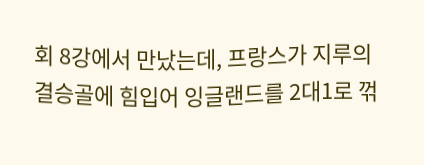회 8강에서 만났는데, 프랑스가 지루의 결승골에 힘입어 잉글랜드를 2대1로 꺾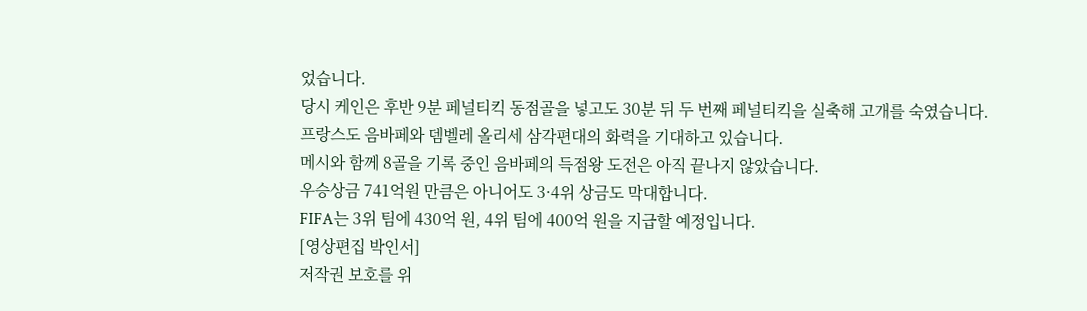었습니다.
당시 케인은 후반 9분 페널티킥 동점골을 넣고도 30분 뒤 두 번째 페널티킥을 실축해 고개를 숙였습니다.
프랑스도 음바페와 뎀벨레 올리세 삼각편대의 화력을 기대하고 있습니다.
메시와 함께 8골을 기록 중인 음바페의 득점왕 도전은 아직 끝나지 않았습니다.
우승상금 741억원 만큼은 아니어도 3·4위 상금도 막대합니다.
FIFA는 3위 팀에 430억 원, 4위 팀에 400억 원을 지급할 예정입니다.
[영상편집 박인서]
저작권 보호를 위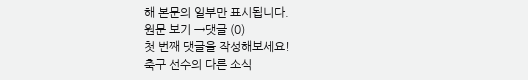해 본문의 일부만 표시됩니다.
원문 보기 →댓글 (0)
첫 번째 댓글을 작성해보세요!
축구 선수의 다른 소식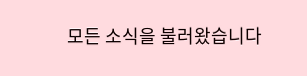모든 소식을 불러왔습니다